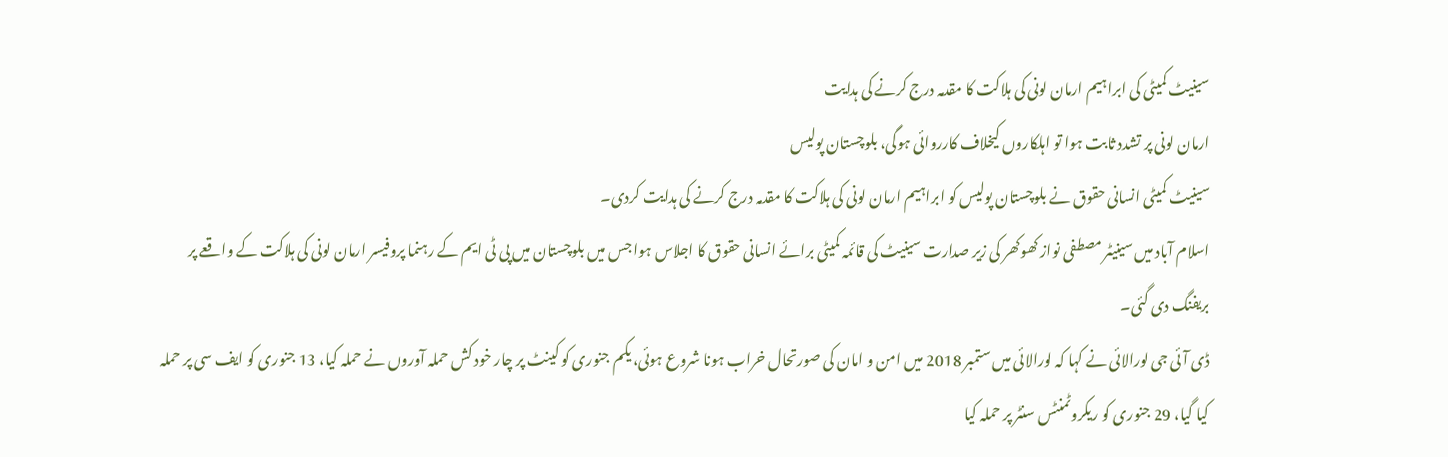سینیٹ کمیٹی کی ابراہیم ارمان لونی کی ہلاکت کا مقدمہ درج کرنے کی ہدایت
ارمان لونی پر تشدد ثابت ہوا تو اہلکاروں کیخلاف کارروائی ہوگی، بلوچستان پولیس
سینیٹ کمیٹی انسانی حقوق نے بلوچستان پولیس کو ابراہیم ارمان لونی کی ہلاکت کا مقدمہ درج کرنے کی ہدایت کردی۔
اسلام آباد میں سینیٹر مصطفی نواز کھوکھر کی زیر صدارت سینیٹ کی قائمہ کمیٹی برائے انسانی حقوق کا اجلاس ہوا جس میں بلوچستان میں پی ٹی ایم کے رہنما پروفیسر ارمان لونی کی ہلاکت کے واقعے پر بریفنگ دی گئی۔
ڈی آئی جی لورالائی نے کہا کہ لورالائی میں ستمبر 2018 میں امن و امان کی صورتحال خراب ہونا شروع ہوئی، یکم جنوری کو کینٹ پر چار خود کش حملہ آوروں نے حملہ کیا، 13 جنوری کو ایف سی پر حملہ کیا گیا، 29 جنوری کو ریکروٹمنٹس سنٹر پر حملہ کیا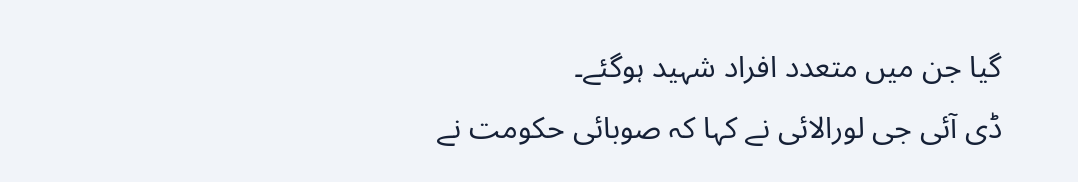گیا جن میں متعدد افراد شہید ہوگئے۔
ڈی آئی جی لورالائی نے کہا کہ صوبائی حکومت نے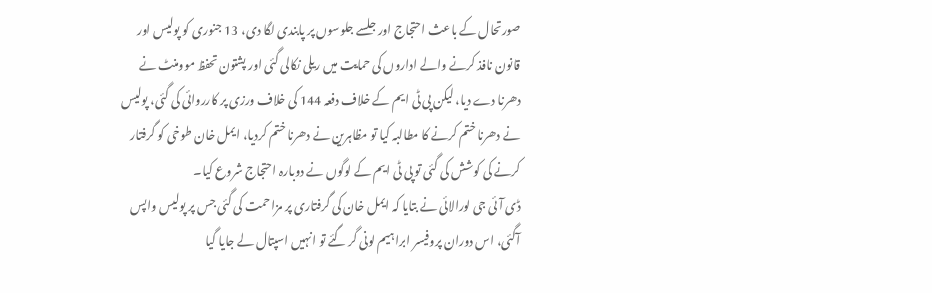صورتحال کے باعث احتجاج اور جلسے جلوسوں پر پابندی لگا دی، 13 جنوری کو پولیس اور قانون نافذ کرنے والے اداروں کی حمایت میں ریلی نکالی گئی اور پشتون تحفظ موومنٹ نے دھرنا دے دیا، لیکن پی ٹی ایم کے خلاف دفعہ 144 کی خلاف ورزی پر کارروائی کی گئی، پولیس نے دھرنا ختم کرنے کا مطالبہ کیا تو مظاہرین نے دھرنا ختم کردیا، ایمل خان طوخی کو گرفتار کرنے کی کوشش کی گئی تو پی ٹی ایم کے لوگوں نے دوبارہ احتجاج شروع کیا۔
ڈی آئی جی لورالائی نے بتایا کہ ایمل خان کی گرفتاری پر مزاحمت کی گئی جس پر پولیس واپس آگئی، اس دوران پروفیسر ابراہیم لونی گر گئے تو انہیں اسپتال لے جایا گیا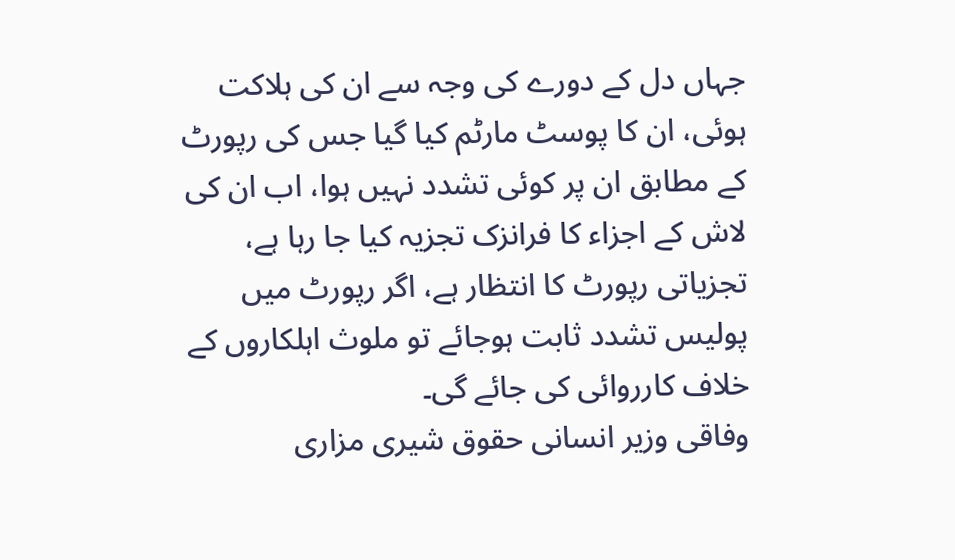جہاں دل کے دورے کی وجہ سے ان کی ہلاکت ہوئی، ان کا پوسٹ مارٹم کیا گیا جس کی رپورٹ کے مطابق ان پر کوئی تشدد نہیں ہوا، اب ان کی لاش کے اجزاء کا فرانزک تجزیہ کیا جا رہا ہے، تجزیاتی رپورٹ کا انتظار ہے، اگر رپورٹ میں پولیس تشدد ثابت ہوجائے تو ملوث اہلکاروں کے خلاف کارروائی کی جائے گی۔
وفاقی وزیر انسانی حقوق شیری مزاری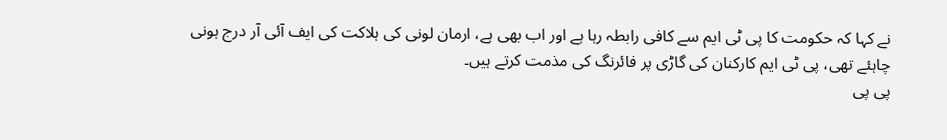نے کہا کہ حکومت کا پی ٹی ایم سے کافی رابطہ رہا ہے اور اب بھی ہے، ارمان لونی کی ہلاکت کی ایف آئی آر درج ہونی چاہئے تھی، پی ٹی ایم کارکنان کی گاڑی پر فائرنگ کی مذمت کرتے ہیں۔
پی پی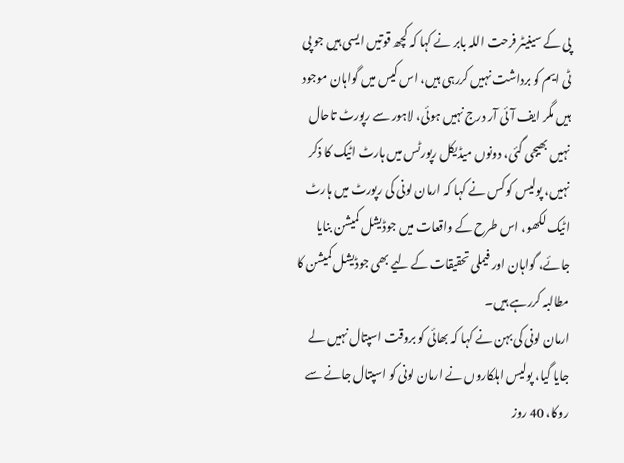پی کے سینیٹر فرحت اللہ بابر نے کہا کہ کچھ قوتیں ایسی ہیں جو پی ٹی ایم کو برداشت نہیں کررہی ہیں، اس کیس میں گواہان موجود ہیں مگر ایف آئی آر درج نہیں ہوئی، لاہور سے رپورٹ تاحال نہیں بھیجی گئی، دونوں میڈیکل رپورٹس میں ہارٹ اٹیک کا ذکر نہیں، پولیس کو کس نے کہا کہ ارمان لونی کی رپورٹ میں ہارٹ اٹیک لکھو، اس طرح کے واقعات میں جوڈیشل کمیشن بنایا جائے، گواہان اور فیملی تحقیقات کے لیے بھی جوڈیشل کمیشن کا مطالبہ کررہے ہیں۔
ارمان لونی کی بہن نے کہا کہ بھائی کو بروقت اسپتال نہیں لے جایا گیا، پولیس اہلکاروں نے ارمان لونی کو اسپتال جانے سے روکا، 40 روز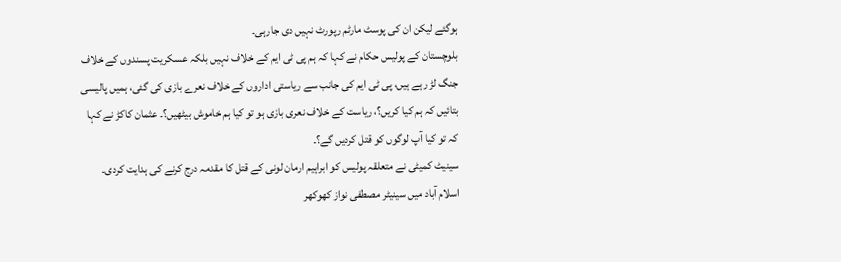ہوگئے لیکن ان کی پوسٹ مارٹم رپورٹ نہیں دی جارہی۔
بلوچستان کے پولیس حکام نے کہا کہ ہم پی ٹی ایم کے خلاف نہیں بلکہ عسکریت پسندوں کے خلاف جنگ لڑ رہے ہیں، پی ٹی ایم کی جانب سے ریاستی اداروں کے خلاف نعرے بازی کی گئی، ہمیں پالیسی بتائیں کہ ہم کیا کریں؟، ریاست کے خلاف نعری بازی ہو تو کیا ہم خاموش بیٹھیں؟۔ عثمان کاکڑ نے کہا کہ تو کیا آپ لوگوں کو قتل کردیں گے؟۔
سینیٹ کمیٹی نے متعلقہ پولیس کو ابراہیم ارمان لونی کے قتل کا مقدمہ درج کرنے کی ہدایت کردی۔
اسلام آباد میں سینیٹر مصطفی نواز کھوکھر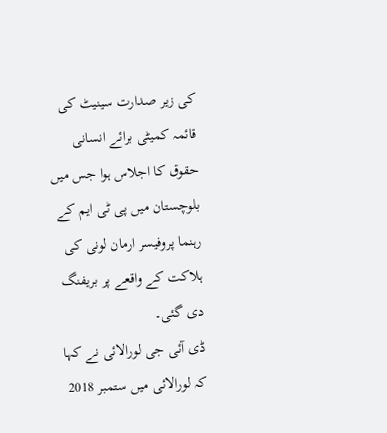کی زیر صدارت سینیٹ کی قائمہ کمیٹی برائے انسانی حقوق کا اجلاس ہوا جس میں بلوچستان میں پی ٹی ایم کے رہنما پروفیسر ارمان لونی کی ہلاکت کے واقعے پر بریفنگ دی گئی۔
ڈی آئی جی لورالائی نے کہا کہ لورالائی میں ستمبر 2018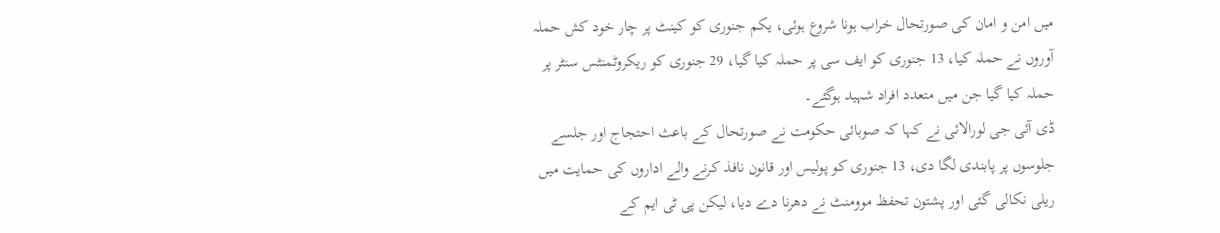میں امن و امان کی صورتحال خراب ہونا شروع ہوئی، یکم جنوری کو کینٹ پر چار خود کش حملہ آوروں نے حملہ کیا، 13 جنوری کو ایف سی پر حملہ کیا گیا، 29 جنوری کو ریکروٹمنٹس سنٹر پر حملہ کیا گیا جن میں متعدد افراد شہید ہوگئے۔
ڈی آئی جی لورالائی نے کہا کہ صوبائی حکومت نے صورتحال کے باعث احتجاج اور جلسے جلوسوں پر پابندی لگا دی، 13 جنوری کو پولیس اور قانون نافذ کرنے والے اداروں کی حمایت میں ریلی نکالی گئی اور پشتون تحفظ موومنٹ نے دھرنا دے دیا، لیکن پی ٹی ایم کے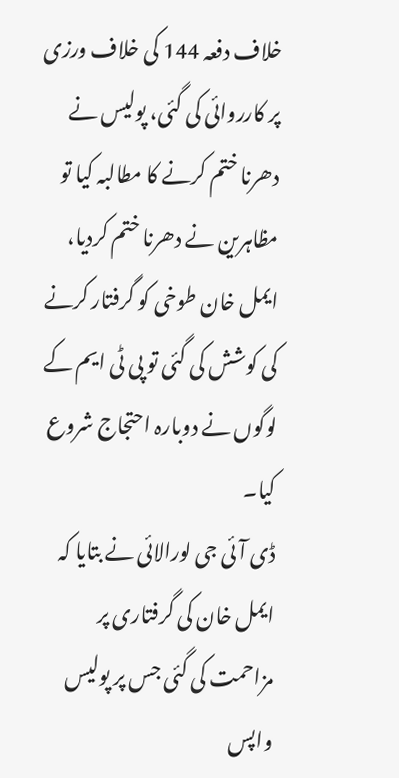خلاف دفعہ 144 کی خلاف ورزی پر کارروائی کی گئی، پولیس نے دھرنا ختم کرنے کا مطالبہ کیا تو مظاہرین نے دھرنا ختم کردیا، ایمل خان طوخی کو گرفتار کرنے کی کوشش کی گئی تو پی ٹی ایم کے لوگوں نے دوبارہ احتجاج شروع کیا۔
ڈی آئی جی لورالائی نے بتایا کہ ایمل خان کی گرفتاری پر مزاحمت کی گئی جس پر پولیس واپس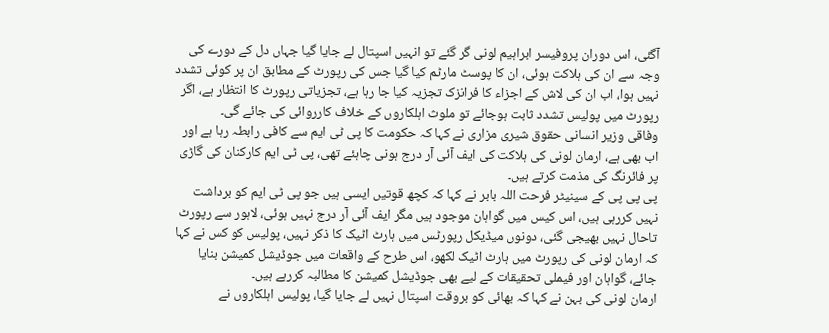آگئی، اس دوران پروفیسر ابراہیم لونی گر گئے تو انہیں اسپتال لے جایا گیا جہاں دل کے دورے کی وجہ سے ان کی ہلاکت ہوئی، ان کا پوسٹ مارٹم کیا گیا جس کی رپورٹ کے مطابق ان پر کوئی تشدد نہیں ہوا، اب ان کی لاش کے اجزاء کا فرانزک تجزیہ کیا جا رہا ہے، تجزیاتی رپورٹ کا انتظار ہے، اگر رپورٹ میں پولیس تشدد ثابت ہوجائے تو ملوث اہلکاروں کے خلاف کارروائی کی جائے گی۔
وفاقی وزیر انسانی حقوق شیری مزاری نے کہا کہ حکومت کا پی ٹی ایم سے کافی رابطہ رہا ہے اور اب بھی ہے، ارمان لونی کی ہلاکت کی ایف آئی آر درج ہونی چاہئے تھی، پی ٹی ایم کارکنان کی گاڑی پر فائرنگ کی مذمت کرتے ہیں۔
پی پی پی کے سینیٹر فرحت اللہ بابر نے کہا کہ کچھ قوتیں ایسی ہیں جو پی ٹی ایم کو برداشت نہیں کررہی ہیں، اس کیس میں گواہان موجود ہیں مگر ایف آئی آر درج نہیں ہوئی، لاہور سے رپورٹ تاحال نہیں بھیجی گئی، دونوں میڈیکل رپورٹس میں ہارٹ اٹیک کا ذکر نہیں، پولیس کو کس نے کہا کہ ارمان لونی کی رپورٹ میں ہارٹ اٹیک لکھو، اس طرح کے واقعات میں جوڈیشل کمیشن بنایا جائے، گواہان اور فیملی تحقیقات کے لیے بھی جوڈیشل کمیشن کا مطالبہ کررہے ہیں۔
ارمان لونی کی بہن نے کہا کہ بھائی کو بروقت اسپتال نہیں لے جایا گیا، پولیس اہلکاروں نے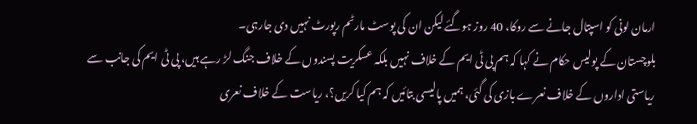ارمان لونی کو اسپتال جانے سے روکا، 40 روز ہوگئے لیکن ان کی پوسٹ مارٹم رپورٹ نہیں دی جارہی۔
بلوچستان کے پولیس حکام نے کہا کہ ہم پی ٹی ایم کے خلاف نہیں بلکہ عسکریت پسندوں کے خلاف جنگ لڑ رہے ہیں، پی ٹی ایم کی جانب سے ریاستی اداروں کے خلاف نعرے بازی کی گئی، ہمیں پالیسی بتائیں کہ ہم کیا کریں؟، ریاست کے خلاف نعری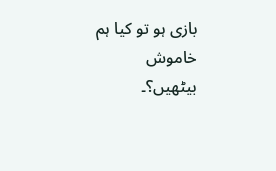بازی ہو تو کیا ہم خاموش بیٹھیں؟۔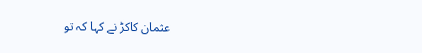عثمان کاکڑ نے کہا کہ تو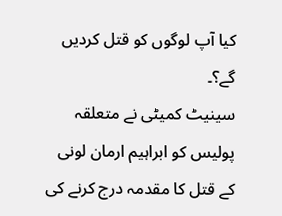کیا آپ لوگوں کو قتل کردیں گے؟۔
سینیٹ کمیٹی نے متعلقہ پولیس کو ابراہیم ارمان لونی کے قتل کا مقدمہ درج کرنے کی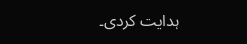ہدایت کردی۔